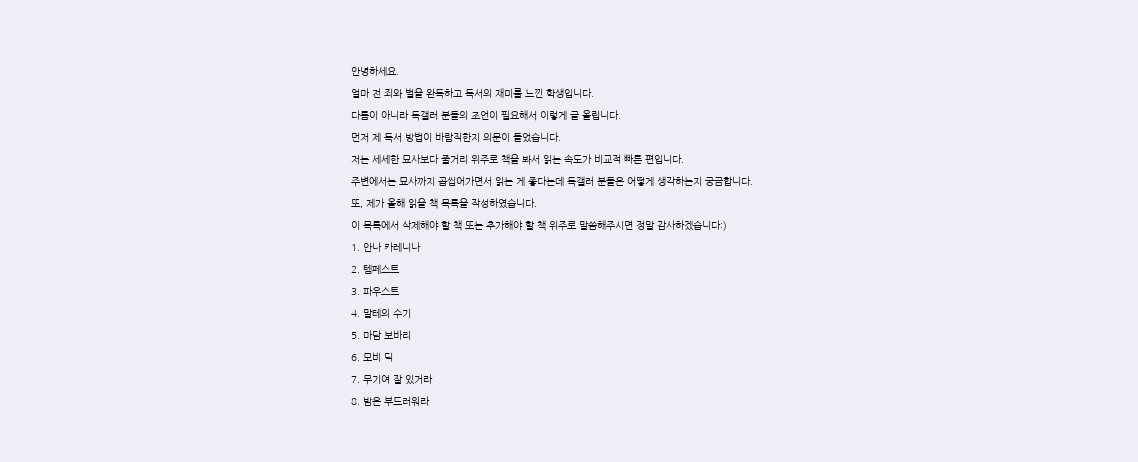안녕하세요.
얼마 전 죄와 벌을 완독하고 독서의 재미를 느낀 학생입니다.
다름이 아니라 독갤러 분들의 조언이 필요해서 이렇게 글 올립니다.
먼저 제 독서 방법이 바람직한지 의문이 들었습니다.
저는 세세한 묘사보다 줄거리 위주로 책을 봐서 읽는 속도가 비교적 빠른 편입니다.
주변에서는 묘사까지 곱씹어가면서 읽는 게 좋다는데 독갤러 분들은 어떻게 생각하는지 궁금합니다.
또, 제가 올해 읽을 책 목록을 작성하였습니다.
이 목록에서 삭제해야 할 책 또는 추가해야 할 책 위주로 말씀해주시면 정말 감사하겠습니다:)
1. 안나 카레니나
2. 템페스트
3. 파우스트
4. 말테의 수기
5. 마담 보바리
6. 모비 딕
7. 무기여 잘 있거라
8. 밤은 부드러워라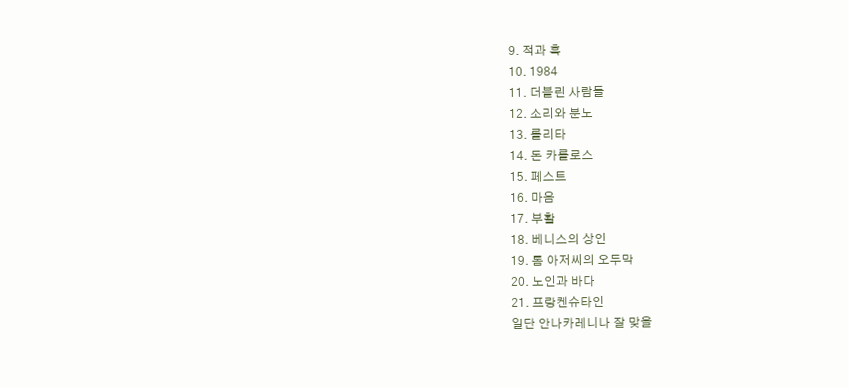9. 적과 흑
10. 1984
11. 더블린 사람들
12. 소리와 분노
13. 롤리타
14. 돈 카를로스
15. 페스트
16. 마음
17. 부활
18. 베니스의 상인
19. 톰 아저씨의 오두막
20. 노인과 바다
21. 프랑켄슈타인
일단 안나카레니나 잘 맞을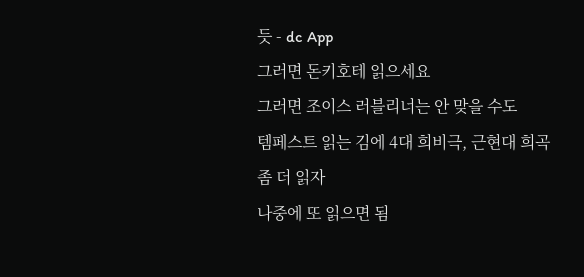듯 - dc App
그러면 돈키호테 읽으세요
그러면 조이스 러블리너는 안 맞을 수도
템페스트 읽는 김에 4대 희비극, 근현대 희곡 좀 더 읽자
나중에 또 읽으면 됨